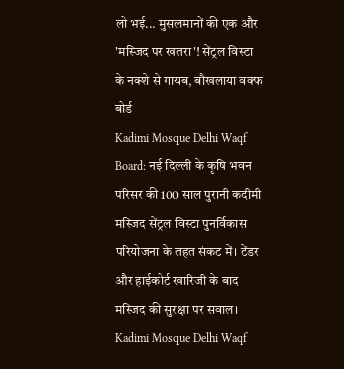लो भई... मुसलमानों की एक और 'मस्जिद पर खतरा'! सेंट्रल विस्टा के नक्शे से गायब, बौखलाया वक्फ बोर्ड
Kadimi Mosque Delhi Waqf Board: नई दिल्ली के कृषि भवन परिसर की 100 साल पुरानी कदीमी मस्जिद सेंट्रल विस्टा पुनर्विकास परियोजना के तहत संकट में। टेंडर और हाईकोर्ट खारिजी के बाद मस्जिद की सुरक्षा पर सवाल।
Kadimi Mosque Delhi Waqf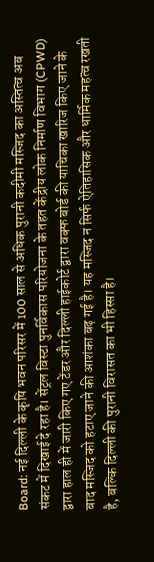Board: नई दिल्ली के कृषि भवन परिसर में 100 साल से अधिक पुरानी कदीमी मस्जिद का अस्तित्व अब संकट में दिखाई दे रहा है। सेंट्रल विस्टा पुनर्विकास परियोजना के तहत केंद्रीय लोक निर्माण विभाग (CPWD) द्वारा हाल ही में जारी किए गए टेंडर और दिल्ली हाईकोर्ट द्वारा वक्फ बोर्ड की याचिका खारिज किए जाने के बाद मस्जिद को हटाए जाने की आशंका बढ़ गई है। यह मस्जिद न सिर्फ ऐतिहासिक और धार्मिक महत्व रखती है, बल्कि दिल्ली की पुरानी विरासत का भी हिस्सा है।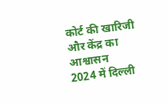कोर्ट की खारिजी और केंद्र का आश्वासन
2024 में दिल्ली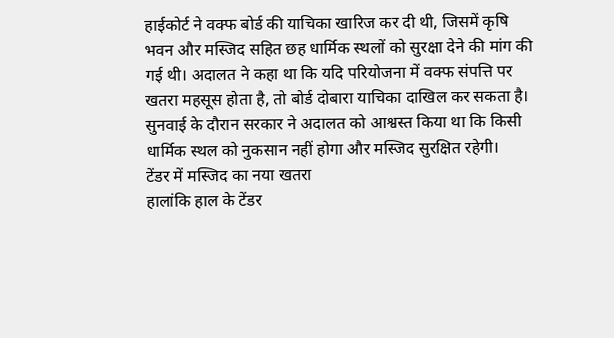हाईकोर्ट ने वक्फ बोर्ड की याचिका खारिज कर दी थी, जिसमें कृषि भवन और मस्जिद सहित छह धार्मिक स्थलों को सुरक्षा देने की मांग की गई थी। अदालत ने कहा था कि यदि परियोजना में वक्फ संपत्ति पर खतरा महसूस होता है, तो बोर्ड दोबारा याचिका दाखिल कर सकता है। सुनवाई के दौरान सरकार ने अदालत को आश्वस्त किया था कि किसी धार्मिक स्थल को नुकसान नहीं होगा और मस्जिद सुरक्षित रहेगी।
टेंडर में मस्जिद का नया खतरा
हालांकि हाल के टेंडर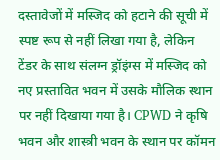दस्तावेजों में मस्जिद को हटाने की सूची में स्पष्ट रूप से नहीं लिखा गया है, लेकिन टेंडर के साथ संलग्न ड्रॉइंग्स में मस्जिद को नए प्रस्तावित भवन में उसके मौलिक स्थान पर नहीं दिखाया गया है। CPWD ने कृषि भवन और शास्त्री भवन के स्थान पर कॉमन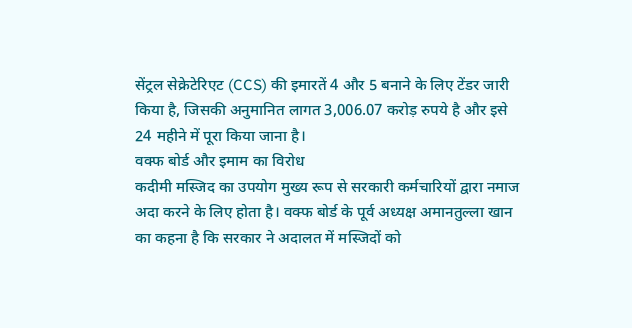सेंट्रल सेक्रेटेरिएट (CCS) की इमारतें 4 और 5 बनाने के लिए टेंडर जारी किया है, जिसकी अनुमानित लागत 3,006.07 करोड़ रुपये है और इसे 24 महीने में पूरा किया जाना है।
वक्फ बोर्ड और इमाम का विरोध
कदीमी मस्जिद का उपयोग मुख्य रूप से सरकारी कर्मचारियों द्वारा नमाज अदा करने के लिए होता है। वक्फ बोर्ड के पूर्व अध्यक्ष अमानतुल्ला खान का कहना है कि सरकार ने अदालत में मस्जिदों को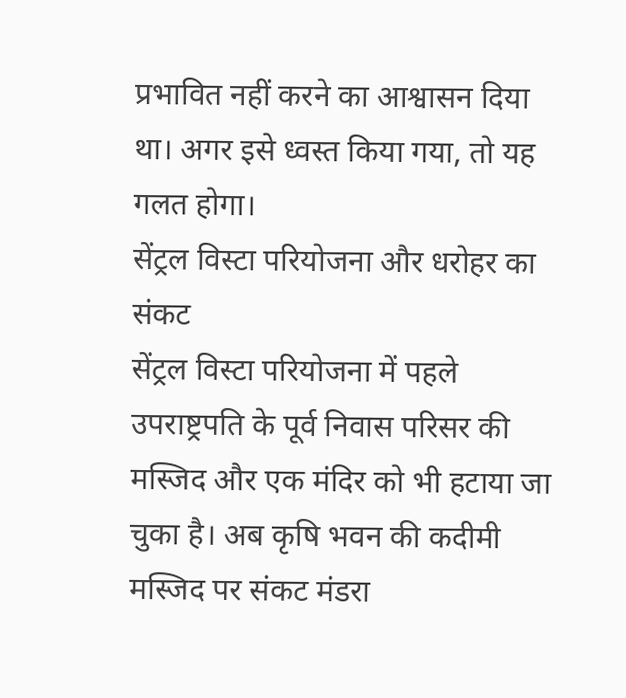प्रभावित नहीं करने का आश्वासन दिया था। अगर इसे ध्वस्त किया गया, तो यह गलत होगा।
सेंट्रल विस्टा परियोजना और धरोहर का संकट
सेंट्रल विस्टा परियोजना में पहले उपराष्ट्रपति के पूर्व निवास परिसर की मस्जिद और एक मंदिर को भी हटाया जा चुका है। अब कृषि भवन की कदीमी मस्जिद पर संकट मंडरा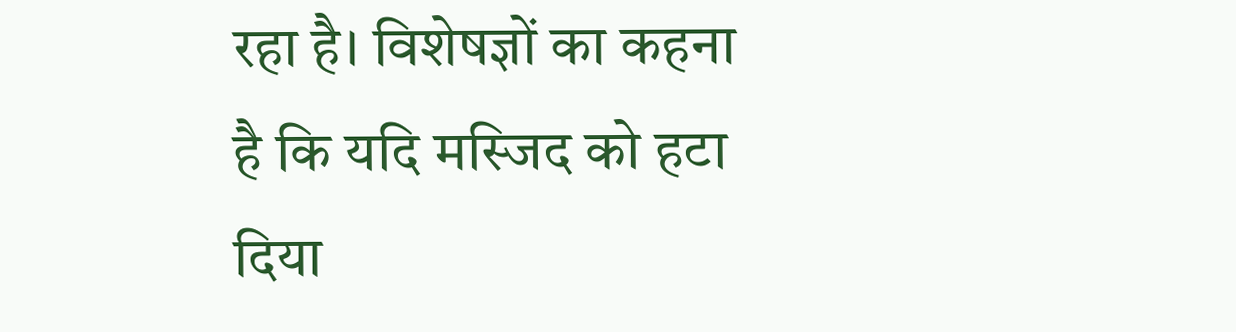रहा है। विशेषज्ञों का कहना है कि यदि मस्जिद को हटा दिया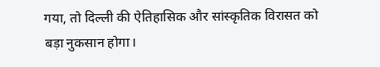गया, तो दिल्ली की ऐतिहासिक और सांस्कृतिक विरासत को बड़ा नुकसान होगा।